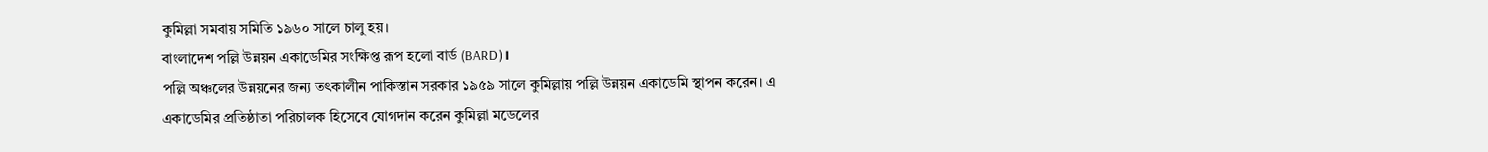কুমিল্লা সমবায় সমিতি ১৯৬০ সালে চালু হয়।
বাংলাদেশ পল্লি উন্নয়ন একাডেমির সংক্ষিপ্ত রূপ হলো বার্ড (BARD)।
পল্লি অঞ্চলের উন্নয়নের জন্য তৎকালীন পাকিস্তান সরকার ১৯৫৯ সালে কুমিল্লায় পল্লি উন্নয়ন একাডেমি স্থাপন করেন। এ একাডেমির প্রতিষ্ঠাতা পরিচালক হিসেবে যোগদান করেন কুমিল্লা মডেলের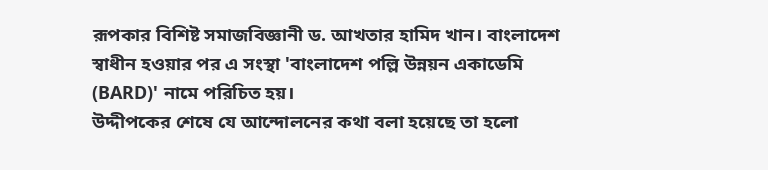রূপকার বিশিষ্ট সমাজবিজ্ঞানী ড. আখতার হামিদ খান। বাংলাদেশ স্বাধীন হওয়ার পর এ সংস্থা 'বাংলাদেশ পল্লি উন্নয়ন একাডেমি (BARD)' নামে পরিচিত হয়।
উদ্দীপকের শেষে যে আন্দোলনের কথা বলা হয়েছে তা হলো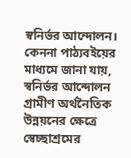স্বনির্ভর আন্দোলন। কেননা পাঠ্যবইয়ের মাধ্যমে জানা যায়, স্বনির্ভর আন্দোলন গ্রামীণ অর্থনৈতিক উন্নয়নের ক্ষেত্রে স্বেচ্ছাশ্রমের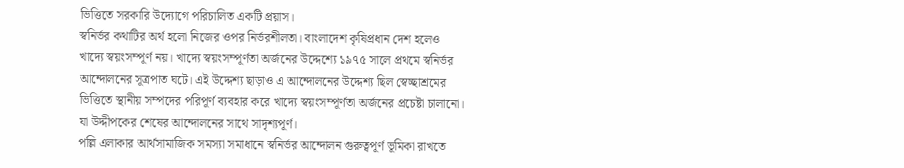ভিত্তিতে সরকারি উদ্যোগে পরিচালিত একটি প্রয়াস।
স্বনির্ভর কথাটির অর্থ হলো নিজের ওপর নির্ভরশীলতা। বাংলাদেশ কৃষিপ্রধান দেশ হলেও খাদ্যে স্বয়ংসম্পূর্ণ নয়। খাদ্যে স্বয়ংসম্পূর্ণতা অর্জনের উদ্দেশ্যে ১৯৭৫ সালে প্রথমে স্বনির্ভর আন্দোলনের সূত্রপাত ঘটে। এই উদ্দেশ্য ছাড়াও এ আন্দোলনের উদ্দেশ্য ছিল স্বেচ্ছাশ্রমের ভিত্তিতে স্থানীয় সম্পদের পরিপূর্ণ ব্যবহার করে খাদ্যে স্বয়ংসম্পূর্ণতা অর্জনের প্রচেষ্টা চালানো। যা উদ্দীপকের শেষের আন্দোলনের সাথে সাদৃশ্যপূর্ণ।
পল্লি এলাকার আর্থসামাজিক সমস্যা সমাধানে স্বনির্ভর আন্দোলন গুরুত্বপূর্ণ ভূমিকা রাখতে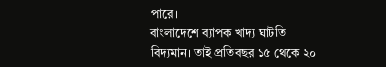পারে।
বাংলাদেশে ব্যাপক খাদ্য ঘাটতি বিদ্যমান। তাই প্রতিবছর ১৫ থেকে ২০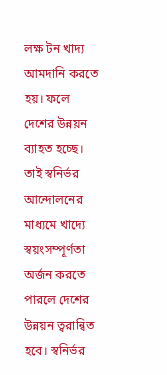লক্ষ টন খাদ্য আমদানি করতে হয়। ফলে দেশের উন্নয়ন ব্যাহত হচ্ছে। তাই স্বনির্ভর আন্দোলনের মাধ্যমে খাদ্যে স্বয়ংসম্পূর্ণতা অর্জন করতে পারলে দেশের উন্নয়ন ত্বরান্বিত হবে। স্বনির্ভর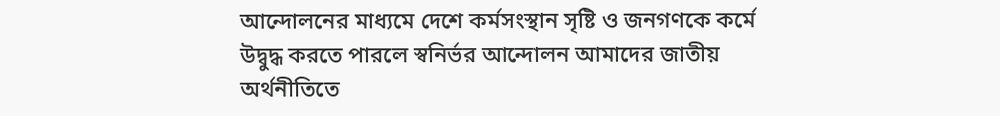আন্দোলনের মাধ্যমে দেশে কর্মসংস্থান সৃষ্টি ও জনগণকে কর্মে উদ্বুদ্ধ করতে পারলে স্বনির্ভর আন্দোলন আমাদের জাতীয় অর্থনীতিতে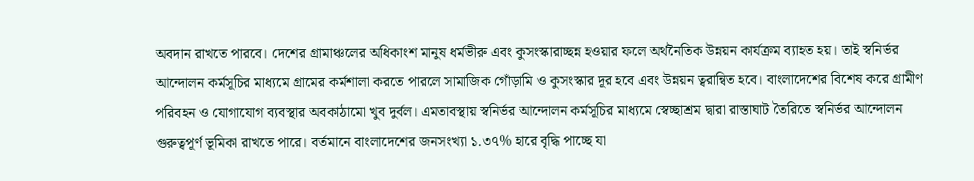অবদান রাখতে পারবে। দেশের গ্রামাঞ্চলের অধিকাংশ মানুষ ধর্মভীরু এবং কুসংস্কারাচ্ছন্ন হওয়ার ফলে অর্থনৈতিক উন্নয়ন কার্যক্রম ব্যাহত হয়। তাই স্বনির্ভর আন্দোলন কর্মসূচির মাধ্যমে গ্রামের কর্মশালা করতে পারলে সামাজিক গোঁড়ামি ও কুসংস্কার দূর হবে এবং উন্নয়ন ত্বরান্বিত হবে। বাংলাদেশের বিশেষ করে গ্রামীণ পরিবহন ও যোগাযোগ ব্যবস্থার অবকাঠামো খুব দুর্বল। এমতাবস্থায় স্বনির্ভর আন্দোলন কর্মসূচির মাধ্যমে স্বেচ্ছাশ্রম দ্বারা রাস্তাঘাট তৈরিতে স্বনির্ভর আন্দোলন গুরুত্বপূর্ণ ভূমিকা রাখতে পারে। বর্তমানে বাংলাদেশের জনসংখ্যা ১.৩৭% হারে বৃদ্ধি পাচ্ছে যা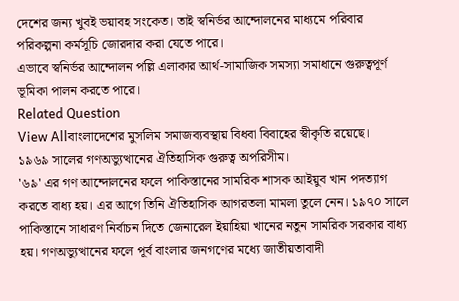দেশের জন্য খুবই ভয়াবহ সংকেত। তাই স্বনির্ভর আন্দোলনের মাধ্যমে পরিবার পরিকল্পনা কর্মসূচি জোরদার করা যেতে পারে।
এভাবে স্বনির্ভর আন্দোলন পল্লি এলাকার আর্থ-সামাজিক সমস্যা সমাধানে গুরুত্বপূর্ণ ভূমিকা পালন করতে পারে।
Related Question
View Allবাংলাদেশের মুসলিম সমাজব্যবস্থায় বিধবা বিবাহের স্বীকৃতি রয়েছে।
১৯৬৯ সালের গণঅভ্যুত্থানের ঐতিহাসিক গুরুত্ব অপরিসীম।
'৬৯' এর গণ আন্দোলনের ফলে পাকিস্তানের সামরিক শাসক আইয়ুব খান পদত্যাগ করতে বাধ্য হয়। এর আগে তিনি ঐতিহাসিক আগরতলা মামলা তুলে নেন। ১৯৭০ সালে পাকিস্তানে সাধারণ নির্বাচন দিতে জেনারেল ইয়াহিয়া খানের নতুন সামরিক সরকার বাধ্য হয়। গণঅভ্যুত্থানের ফলে পূর্ব বাংলার জনগণের মধ্যে জাতীয়তাবাদী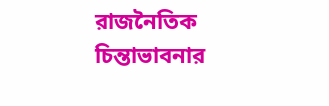রাজনৈতিক চিন্তাভাবনার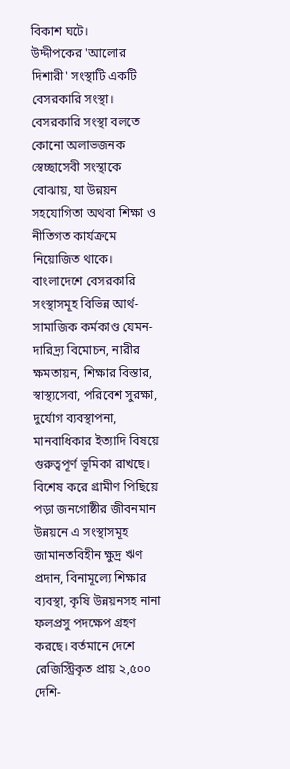বিকাশ ঘটে।
উদ্দীপকের 'আলোর দিশারী' সংস্থাটি একটি বেসরকারি সংস্থা।
বেসরকারি সংস্থা বলতে কোনো অলাভজনক স্বেচ্ছাসেবী সংস্থাকে বোঝায়, যা উন্নয়ন সহযোগিতা অথবা শিক্ষা ও নীতিগত কার্যক্রমে নিয়োজিত থাকে। বাংলাদেশে বেসরকারি সংস্থাসমূহ বিভিন্ন আর্থ- সামাজিক কর্মকাণ্ড যেমন- দারিদ্র্য বিমোচন, নারীর ক্ষমতায়ন, শিক্ষার বিস্তার, স্বাস্থ্যসেবা, পরিবেশ সুরক্ষা, দুর্যোগ ব্যবস্থাপনা, মানবাধিকার ইত্যাদি বিষয়ে গুরুত্বপূর্ণ ভূমিকা রাখছে। বিশেষ করে গ্রামীণ পিছিয়ে পড়া জনগোষ্ঠীর জীবনমান উন্নয়নে এ সংস্থাসমূহ জামানতবিহীন ক্ষুদ্র ঋণ প্রদান, বিনামূল্যে শিক্ষার ব্যবস্থা, কৃষি উন্নয়নসহ নানা ফলপ্রসু পদক্ষেপ গ্রহণ করছে। বর্তমানে দেশে রেজিস্ট্রিকৃত প্রায় ২,৫০০ দেশি-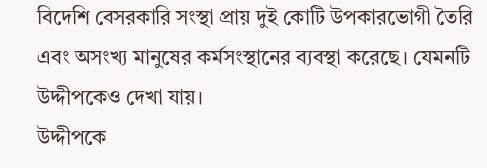বিদেশি বেসরকারি সংস্থা প্রায় দুই কোটি উপকারভোগী তৈরি এবং অসংখ্য মানুষের কর্মসংস্থানের ব্যবস্থা করেছে। যেমনটি উদ্দীপকেও দেখা যায়।
উদ্দীপকে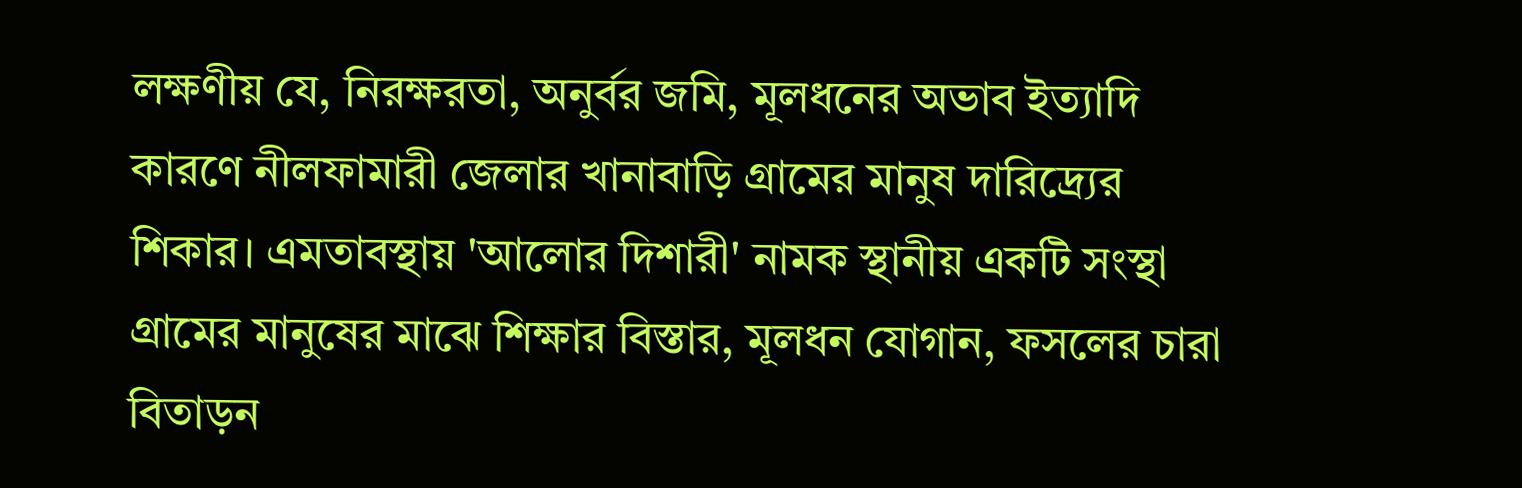লক্ষণীয় যে, নিরক্ষরতা, অনুর্বর জমি, মূলধনের অভাব ইত্যাদি কারণে নীলফামারী জেলার খানাবাড়ি গ্রামের মানুষ দারিদ্র্যের শিকার। এমতাবস্থায় 'আলোর দিশারী' নামক স্থানীয় একটি সংস্থা গ্রামের মানুষের মাঝে শিক্ষার বিস্তার, মূলধন যোগান, ফসলের চারা বিতাড়ন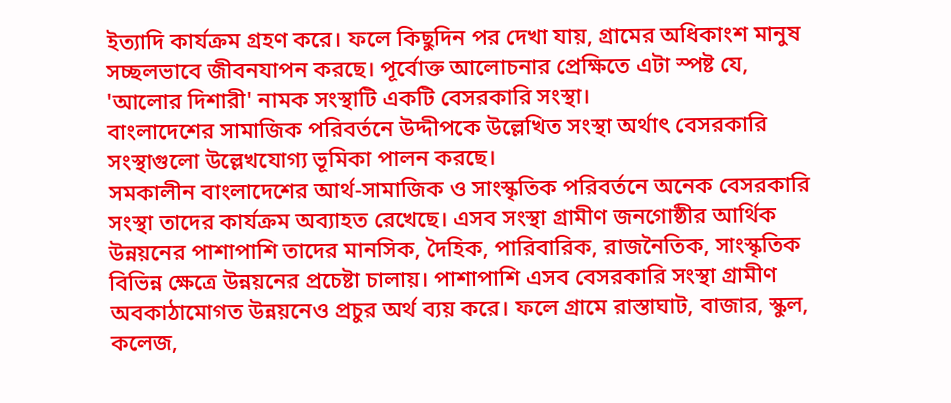ইত্যাদি কার্যক্রম গ্রহণ করে। ফলে কিছুদিন পর দেখা যায়, গ্রামের অধিকাংশ মানুষ সচ্ছলভাবে জীবনযাপন করছে। পূর্বোক্ত আলোচনার প্রেক্ষিতে এটা স্পষ্ট যে, 'আলোর দিশারী' নামক সংস্থাটি একটি বেসরকারি সংস্থা।
বাংলাদেশের সামাজিক পরিবর্তনে উদ্দীপকে উল্লেখিত সংস্থা অর্থাৎ বেসরকারি সংস্থাগুলো উল্লেখযোগ্য ভূমিকা পালন করছে।
সমকালীন বাংলাদেশের আর্থ-সামাজিক ও সাংস্কৃতিক পরিবর্তনে অনেক বেসরকারি সংস্থা তাদের কার্যক্রম অব্যাহত রেখেছে। এসব সংস্থা গ্রামীণ জনগোষ্ঠীর আর্থিক উন্নয়নের পাশাপাশি তাদের মানসিক, দৈহিক, পারিবারিক, রাজনৈতিক, সাংস্কৃতিক বিভিন্ন ক্ষেত্রে উন্নয়নের প্রচেষ্টা চালায়। পাশাপাশি এসব বেসরকারি সংস্থা গ্রামীণ অবকাঠামোগত উন্নয়নেও প্রচুর অর্থ ব্যয় করে। ফলে গ্রামে রাস্তাঘাট, বাজার, স্কুল, কলেজ,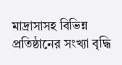মাদ্রাসাসহ বিভিন্ন প্রতিষ্ঠানের সংখ্যা বৃদ্ধি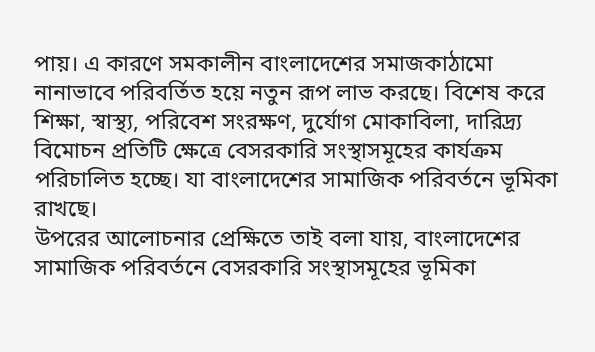পায়। এ কারণে সমকালীন বাংলাদেশের সমাজকাঠামো নানাভাবে পরিবর্তিত হয়ে নতুন রূপ লাভ করছে। বিশেষ করে শিক্ষা, স্বাস্থ্য, পরিবেশ সংরক্ষণ, দুর্যোগ মোকাবিলা, দারিদ্র্য বিমোচন প্রতিটি ক্ষেত্রে বেসরকারি সংস্থাসমূহের কার্যক্রম পরিচালিত হচ্ছে। যা বাংলাদেশের সামাজিক পরিবর্তনে ভূমিকা রাখছে।
উপরের আলোচনার প্রেক্ষিতে তাই বলা যায়, বাংলাদেশের সামাজিক পরিবর্তনে বেসরকারি সংস্থাসমূহের ভূমিকা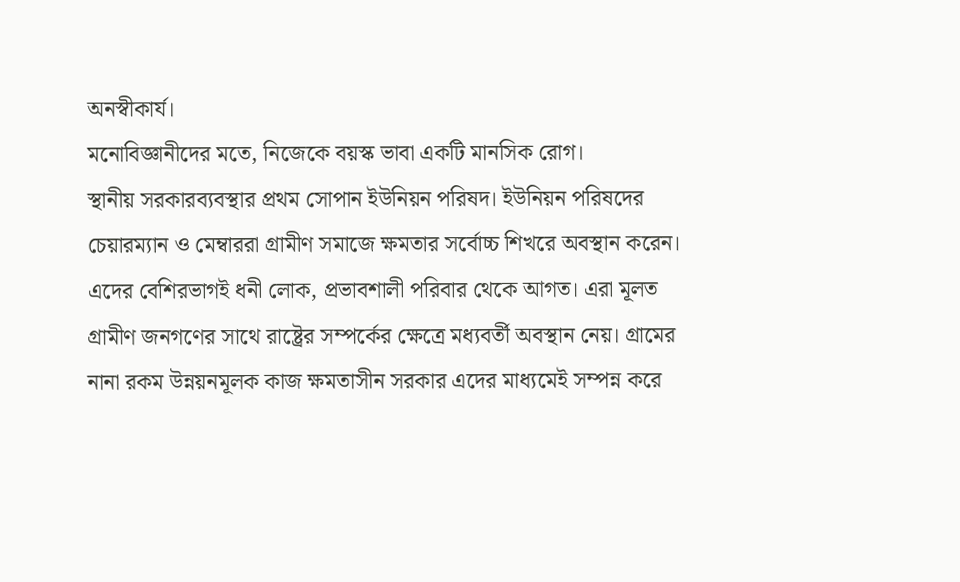অনস্বীকার্য।
মনোবিজ্ঞানীদের মতে, নিজেকে বয়স্ক ভাবা একটি মানসিক রোগ।
স্থানীয় সরকারব্যবস্থার প্রথম সোপান ইউনিয়ন পরিষদ। ইউনিয়ন পরিষদের চেয়ারম্যান ও মেম্বাররা গ্রামীণ সমাজে ক্ষমতার সর্বোচ্চ শিখরে অবস্থান করেন। এদের বেশিরভাগই ধনী লোক, প্রভাবশালী পরিবার থেকে আগত। এরা মূলত গ্রামীণ জনগণের সাথে রাষ্ট্রের সম্পর্কের ক্ষেত্রে মধ্যবর্তী অবস্থান নেয়। গ্রামের নানা রকম উন্নয়নমূলক কাজ ক্ষমতাসীন সরকার এদের মাধ্যমেই সম্পন্ন করে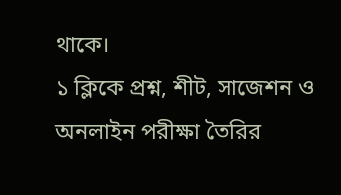থাকে।
১ ক্লিকে প্রশ্ন, শীট, সাজেশন ও
অনলাইন পরীক্ষা তৈরির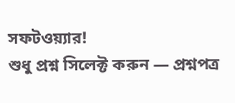সফটওয়্যার!
শুধু প্রশ্ন সিলেক্ট করুন — প্রশ্নপত্র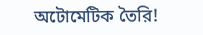অটোমেটিক তৈরি!